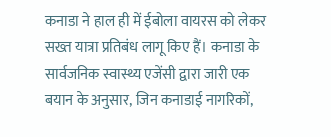कनाडा ने हाल ही में ईबोला वायरस को लेकर सख्त यात्रा प्रतिबंध लागू किए हैं। कनाडा के सार्वजनिक स्वास्थ्य एजेंसी द्वारा जारी एक बयान के अनुसार, जिन कनाडाई नागरिकों,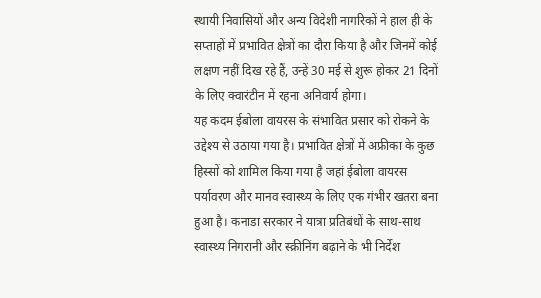स्थायी निवासियों और अन्य विदेशी नागरिकों ने हाल ही के सप्ताहों में प्रभावित क्षेत्रों का दौरा किया है और जिनमें कोई लक्षण नहीं दिख रहे हैं, उन्हें 30 मई से शुरू होकर 21 दिनों के लिए क्वारंटीन में रहना अनिवार्य होगा।
यह कदम ईबोला वायरस के संभावित प्रसार को रोकने के उद्देश्य से उठाया गया है। प्रभावित क्षेत्रों में अफ्रीका के कुछ हिस्सों को शामिल किया गया है जहां ईबोला वायरस पर्यावरण और मानव स्वास्थ्य के लिए एक गंभीर खतरा बना हुआ है। कनाडा सरकार ने यात्रा प्रतिबंधों के साथ-साथ स्वास्थ्य निगरानी और स्क्रीनिंग बढ़ाने के भी निर्देश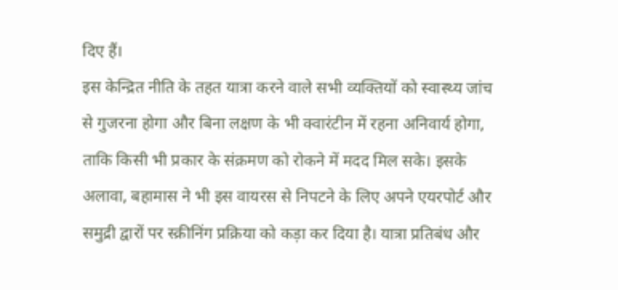दिए हैं।
इस केन्द्रित नीति के तहत यात्रा करने वाले सभी व्यक्तियों को स्वास्थ्य जांच से गुजरना होगा और बिना लक्षण के भी क्वारंटीन में रहना अनिवार्य होगा, ताकि किसी भी प्रकार के संक्रमण को रोकने में मदद मिल सके। इसके अलावा, बहामास ने भी इस वायरस से निपटने के लिए अपने एयरपोर्ट और समुद्री द्वारों पर स्क्रीनिंग प्रक्रिया को कड़ा कर दिया है। यात्रा प्रतिबंध और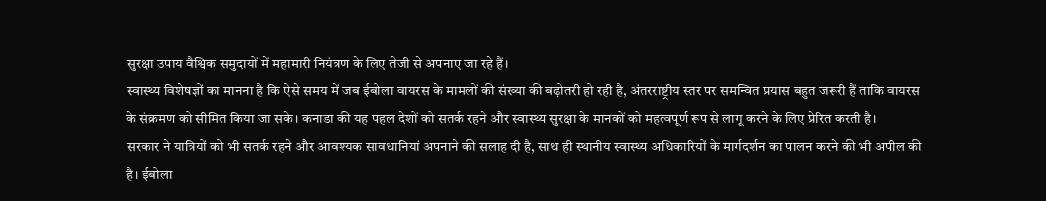सुरक्षा उपाय वैश्विक समुदायों में महामारी नियंत्रण के लिए तेजी से अपनाए जा रहे हैं।
स्वास्थ्य विशेषज्ञों का मानना है कि ऐसे समय में जब ईबोला वायरस के मामलों की संख्या की बढ़ोतरी हो रही है, अंतरराष्ट्रीय स्तर पर समन्वित प्रयास बहुत जरूरी हैं ताकि वायरस के संक्रमण को सीमित किया जा सके। कनाडा की यह पहल देशों को सतर्क रहने और स्वास्थ्य सुरक्षा के मानकों को महत्वपूर्ण रूप से लागू करने के लिए प्रेरित करती है।
सरकार ने यात्रियों को भी सतर्क रहने और आवश्यक सावधानियां अपनाने की सलाह दी है, साथ ही स्थानीय स्वास्थ्य अधिकारियों के मार्गदर्शन का पालन करने की भी अपील की है। ईबोला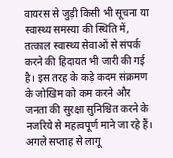वायरस से जुड़ी किसी भी सूचना या स्वास्थ्य समस्या की स्थिति में, तत्काल स्वास्थ्य सेवाओं से संपर्क करने की हिदायत भी जारी की गई है। इस तरह के कड़े कदम संक्रमण के जोखिम को कम करने और जनता की सुरक्षा सुनिश्चित करने के नजरिये से महत्वपूर्ण माने जा रहे हैं।
अगले सप्ताह से लागू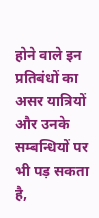होने वाले इन प्रतिबंधों का असर यात्रियों और उनके सम्बन्धियों पर भी पड़ सकता है,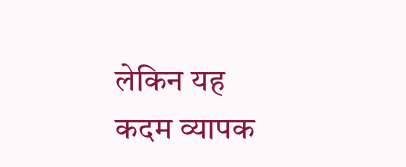लेकिन यह कदम व्यापक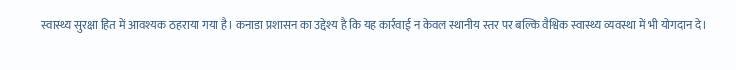स्वास्थ्य सुरक्षा हित में आवश्यक ठहराया गया है। कनाडा प्रशासन का उद्देश्य है कि यह कार्रवाई न केवल स्थानीय स्तर पर बल्कि वैश्विक स्वास्थ्य व्यवस्था में भी योगदान दे।